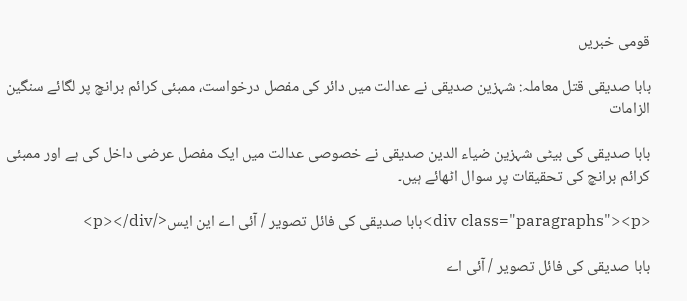قومی خبریں

بابا صدیقی قتل معاملہ: شہزین صدیقی نے عدالت میں دائر کی مفصل درخواست، ممبئی کرائم برانچ پر لگائے سنگین الزامات

بابا صدیقی کی بیٹی شہزین ضیاء الدین صدیقی نے خصوصی عدالت میں ایک مفصل عرضی داخل کی ہے اور ممبئی کرائم برانچ کی تحقیقات پر سوال اٹھائے ہیں۔

<div class="paragraphs"><p>بابا صدیقی کی فائل تصویر / آئی اے این ایس</p></div>

بابا صدیقی کی فائل تصویر / آئی اے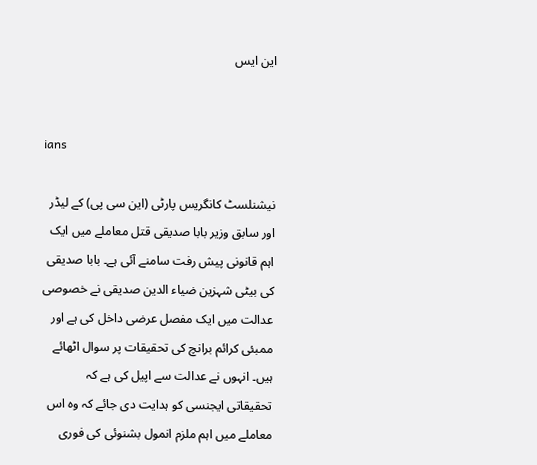این ایس


ians

نیشنلسٹ کانگریس پارٹی (این سی پی) کے لیڈر اور سابق وزیر بابا صدیقی قتل معاملے میں ایک اہم قانونی پیش رفت سامنے آئی ہے۔ بابا صدیقی کی بیٹی شہزین ضیاء الدین صدیقی نے خصوصی عدالت میں ایک مفصل عرضی داخل کی ہے اور ممبئی کرائم برانچ کی تحقیقات پر سوال اٹھائے ہیں۔ انہوں نے عدالت سے اپیل کی ہے کہ تحقیقاتی ایجنسی کو ہدایت دی جائے کہ وہ اس معاملے میں اہم ملزم انمول بشنوئی کی فوری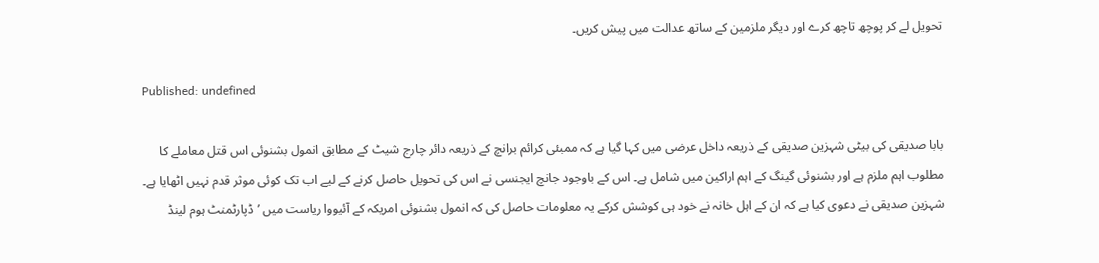تحویل لے کر پوچھ تاچھ کرے اور دیگر ملزمین کے ساتھ عدالت میں پیش کریں۔

Published: undefined

بابا صدیقی کی بیٹی شہزین صدیقی کے ذریعہ داخل عرضی میں کہا گیا ہے کہ ممبئی کرائم برانچ کے ذریعہ دائر چارج شیٹ کے مطابق انمول بشنوئی اس قتل معاملے کا مطلوب اہم ملزم ہے اور بشنوئی گینگ کے اہم اراکین میں شامل ہے۔ اس کے باوجود جانچ ایجنسی نے اس کی تحویل حاصل کرنے کے لیے اب تک کوئی موثر قدم نہیں اٹھایا ہے۔ شہزین صدیقی نے دعوی کیا ہے کہ ان کے اہل خانہ نے خود ہی کوشش کرکے یہ معلومات حاصل کی کہ انمول بشنوئی امریکہ کے آئیووا ریاست میں ’ڈپارٹمنٹ ہوم لینڈ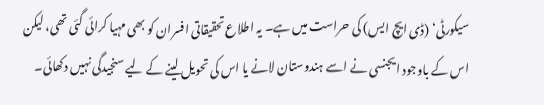سیکورٹی‘ (ڈی ایچ ایس) کی حراست میں ہے۔ یہ اطلاع تحقیقاتی افسران کو بھی مہیا کرائی گئی تھی، لیکن اس کے باوجود ایجنسی نے اسے ہندوستان لانے یا اس کی تحویل لینے کے لیے سنجیدگی نہیں دکھائی۔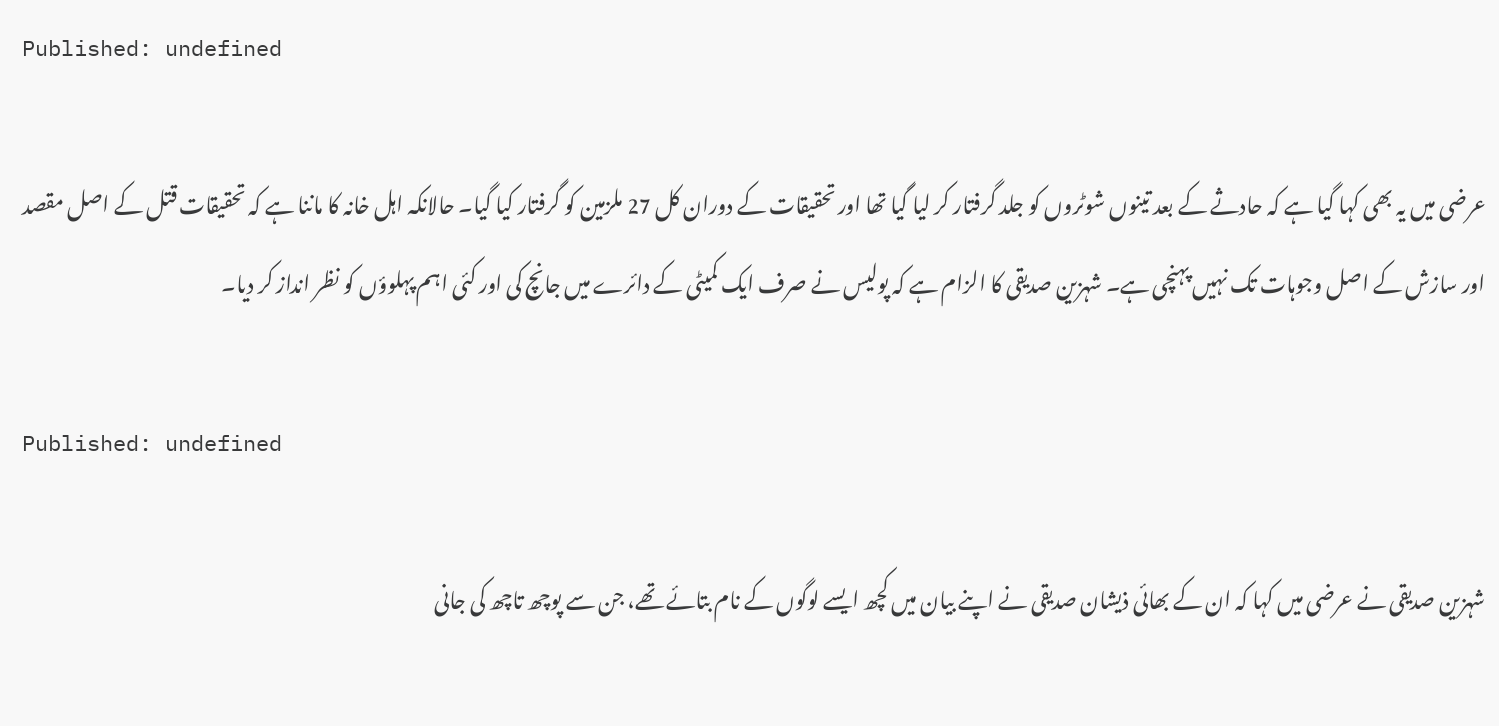Published: undefined

عرضی میں یہ بھی کہا گیا ہے کہ حادثے کے بعد تینوں شوٹروں کو جلد گرفتار کر لیا گیا تھا اور تحقیقات کے دوران کل 27 ملزمین کو گرفتار کیا گیا۔ حالانکہ اہل خانہ کا ماننا ہے کہ تحقیقات قتل کے اصل مقصد اور سازش کے اصل وجوہات تک نہیں پہنچی ہے۔ شہزین صدیقی کا الزام ہے کہ پولیس نے صرف ایک کمیٹی کے دائرے میں جانچ کی اور کئی اہم پہلوؤں کو نظر انداز کر دیا۔

Published: undefined

شہزین صدیقی نے عرضی میں کہا کہ ان کے بھائی ذیشان صدیقی نے اپنے بیان میں کچھ ایسے لوگوں کے نام بتائے تھے، جن سے پوچھ تاچھ کی جانی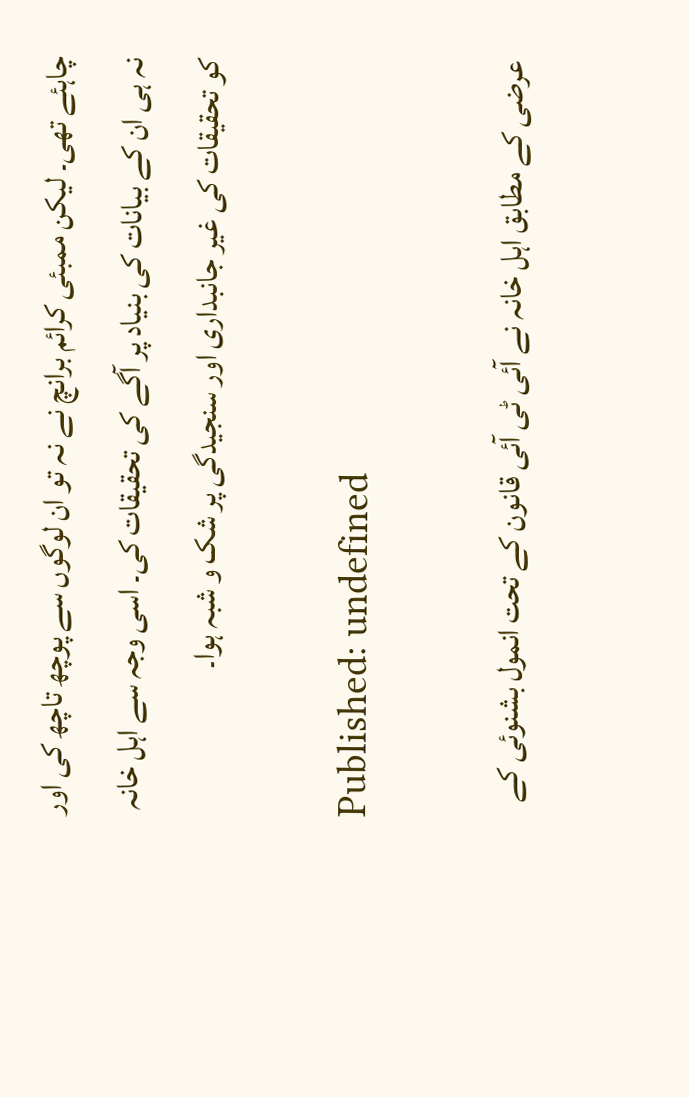چاہئے تھی۔ لیکن ممبئی کرائم برانچ نے نہ تو ان لوگوں سے پوچھ تاچھ کی اور نہ ہی ان کے بیانات کی بنیاد پر آگے کی تحقیقات کی۔ اسی وجہ سے اہل خانہ کو تحقیقات کی غیر جانبداری اور سنجیدگی پر شک و شبہ ہوا۔

Published: undefined

عرضی کے مطابق اہل خانہ نے آئی ٹی آئی قانون کے تحت انمول بشنوئی کے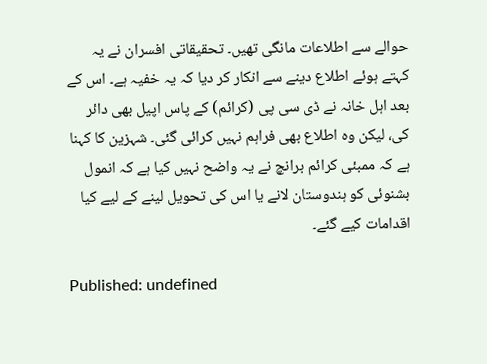حوالے سے اطلاعات مانگی تھیں۔ تحقیقاتی افسران نے یہ کہتے ہوئے اطلاع دینے سے انکار کر دیا کہ یہ خفیہ ہے۔ اس کے بعد اہل خانہ نے ڈی سی پی (کرائم) کے پاس اپیل بھی دائر کی، لیکن وہ اطلاع بھی فراہم نہیں کرائی گئی۔ شہزین کا کہنا ہے کہ ممبئی کرائم برانچ نے یہ واضح نہیں کیا ہے کہ انمول بشنوئی کو ہندوستان لانے یا اس کی تحویل لینے کے لیے کیا اقدامات کیے گئے۔

Published: undefined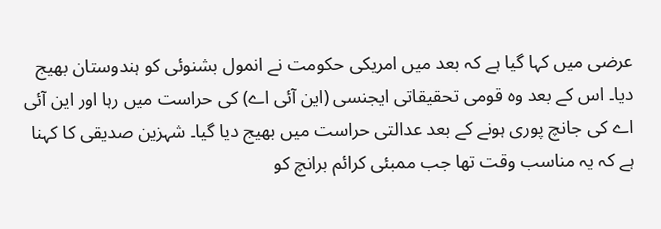عرضی میں کہا گیا ہے کہ بعد میں امریکی حکومت نے انمول بشنوئی کو ہندوستان بھیج دیا۔ اس کے بعد وہ قومی تحقیقاتی ایجنسی (این آئی اے) کی حراست میں رہا اور این آئی اے کی جانچ پوری ہونے کے بعد عدالتی حراست میں بھیج دیا گیا۔ شہزین صدیقی کا کہنا ہے کہ یہ مناسب وقت تھا جب ممبئی کرائم برانچ کو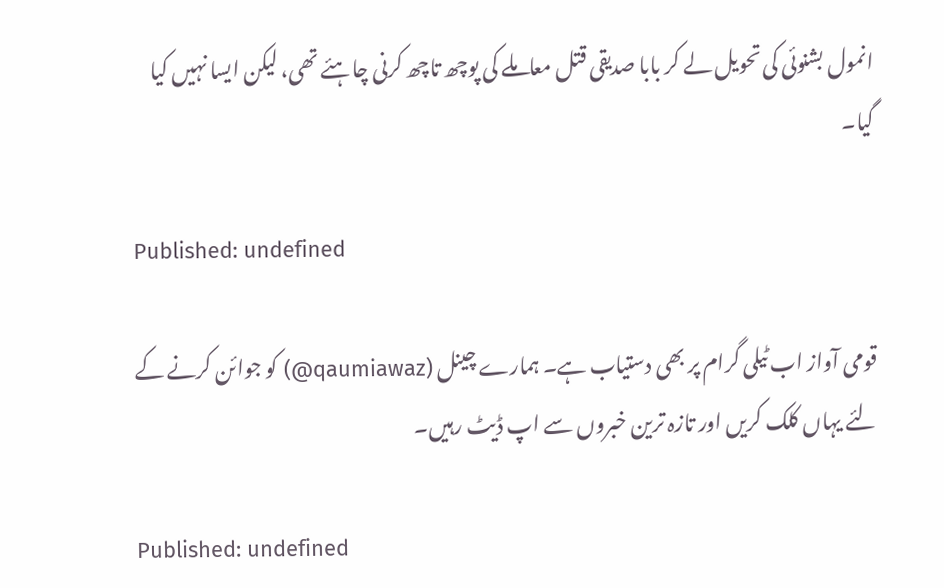انمول بشنوئی کی تحویل لے کر بابا صدیقی قتل معاملے کی پوچھ تاچھ کرنی چاہئے تھی، لیکن ایسا نہیں کیا گیا۔

Published: undefined

قومی آواز اب ٹیلی گرام پر بھی دستیاب ہے۔ ہمارے چینل (qaumiawaz@) کو جوائن کرنے کے لئے یہاں کلک کریں اور تازہ ترین خبروں سے اپ ڈیٹ رہیں۔

Published: undefined